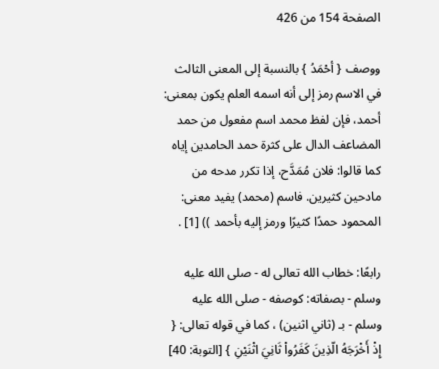الصفحة 154 من 426

ووصف { أحْمَدُ } بالنسبة إلى المعنى الثالث في الاسم رمز إلى أنه اسمه العلم يكون بمعنى: أحمد، فإن لفظ محمد اسم مفعول من حمد المضاعف الدال على كثرة حمد الحامدين إياه كما قالوا: فلان مُمَدَّح، إذا تكرر مدحه من مادحين كثيرين. فاسم (محمد) يفيد معنى: المحمود حمدًا كثيرًا ورمز إليه بأحمد )) [1] .

رابعًا: خطاب الله تعالى له - صلى الله عليه وسلم - بصفاته: كوصفه - صلى الله عليه وسلم - بـ (ثاني اثنين) ، كما في قوله تعالى: { إِذْ أَخْرَجَهُ الّذِينَ كَفَرُواْ ثَانِيَ اثْنَيْنِ } [التوبة: 40]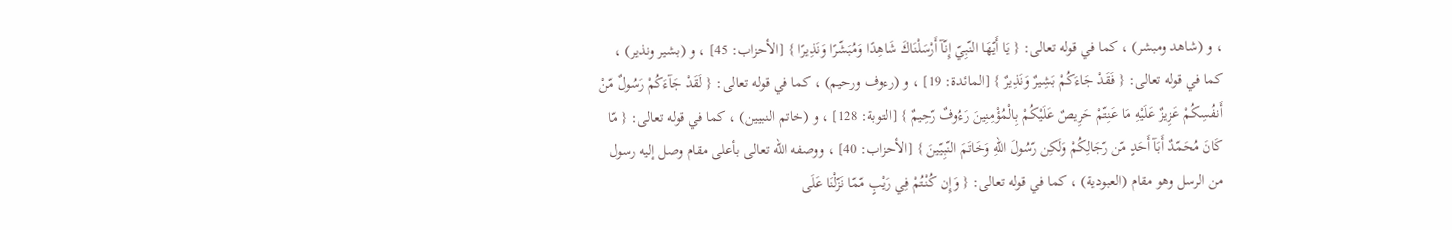، و (شاهد ومبشر) ، كما في قوله تعالى: { يَا أَيّهَا النّبِيّ إِنّآ أَرْسَلْنَاكَ شَاهِدًا وَمُبَشّرًا وَنَذِيرًا } [الأحزاب: 45] ، و (بشير ونذير) ، كما في قوله تعالى: { فَقَدْ جَاءَكُمْ بَشِيرٌ وَنَذِيرٌ } [المائدة: 19] ، و (رءوف ورحيم) ، كما في قوله تعالى: { لَقَدْ جَآءَكُمْ رَسُولٌ مّنْ أَنفُسِكُمْ عَزِيزٌ عَلَيْهِ مَا عَنِتّمْ حَرِيصٌ عَلَيْكُمْ بِالْمُؤْمِنِينَ رَءُوفٌ رّحِيمٌ } [التوبة: 128] ، و (خاتم النبيين) ، كما في قوله تعالى: { مّا كَانَ مُحَمّدٌ أَبَآ أَحَدٍ مّن رّجَالِكُمْ وَلَكِن رّسُولَ اللّهِ وَخَاتَمَ النّبِيّينَ } [الأحزاب: 40] ، ووصفه الله تعالى بأعلى مقام وصل إليه رسول من الرسل وهو مقام (العبودية) ، كما في قوله تعالى: { وَإِن كُنْتُمْ فِي رَيْبٍ مّمّا نَزّلْنَا عَلَى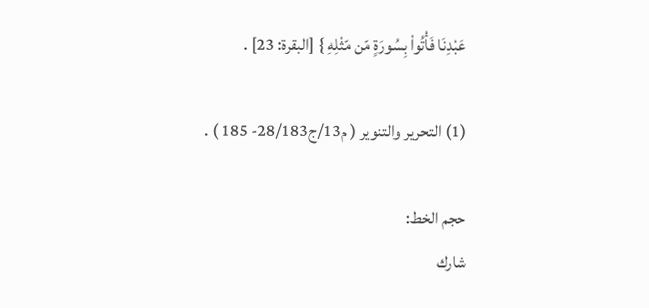عَبْدِنَا فَأْتُواْ بِسُورَةٍ مّن مّثْلِهِ } [البقرة: 23] .

(1) التحرير والتنوير ( م13/ج28/183- 185 ) .

حجم الخط:
شارك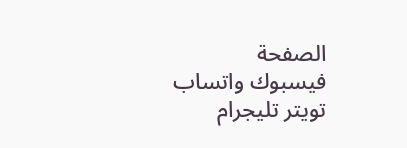الصفحة
فيسبوك واتساب تويتر تليجرام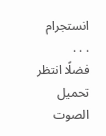انستجرام
. . .
فضلًا انتظر تحميل الصوت